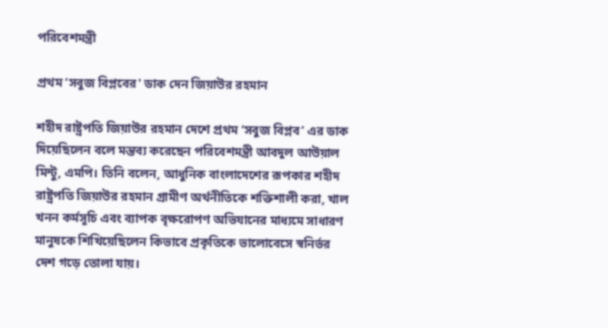পরিবেশমন্ত্রী

প্রথম ‘সবুজ বিপ্লবের' ডাক দেন জিয়াউর রহমান

শহীদ রাষ্ট্রপতি জিয়াউর রহমান দেশে প্রথম ‘সবুজ বিপ্লব’ এর ডাক দিয়েছিলেন বলে মন্তব্য করেছেন পরিবেশমন্ত্রী আবদুল আউয়াল মিন্টু, এমপি। তিনি বলেন, আধুনিক বাংলাদেশের রূপকার শহীদ রাষ্ট্রপতি জিয়াউর রহমান গ্রামীণ অর্থনীতিকে শক্তিশালী করা, খাল খনন কর্মসূচি এবং ব্যাপক বৃক্ষরোপণ অভিযানের মাধ্যমে সাধারণ মানুষকে শিখিয়েছিলেন কিভাবে প্রকৃতিকে ভালোবেসে স্বনির্ভর দেশ গড়ে তোলা যায়।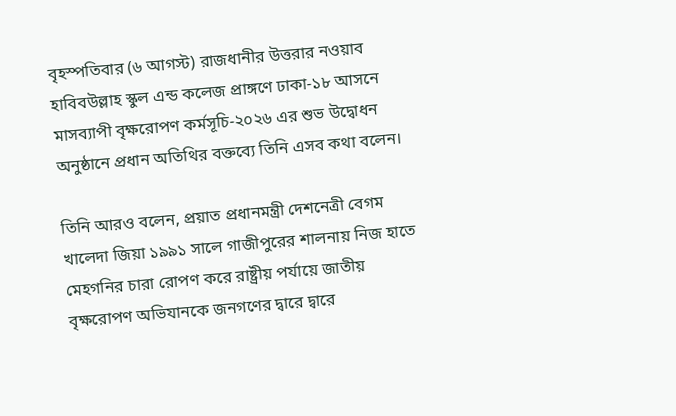বৃহস্পতিবার (৬ আগস্ট) রাজধানীর উত্তরার নওয়াব হাবিবউল্লাহ স্কুল এন্ড কলেজ প্রাঙ্গণে ঢাকা-১৮ আসনে মাসব্যাপী বৃক্ষরোপণ কর্মসূচি-২০২৬ এর শুভ উদ্বোধন অনুষ্ঠানে প্রধান অতিথির বক্তব্যে তিনি এসব কথা বলেন।

তিনি আরও বলেন, প্রয়াত প্রধানমন্ত্রী দেশনেত্রী বেগম খালেদা জিয়া ১৯৯১ সালে গাজীপুরের শালনায় নিজ হাতে মেহগনির চারা রোপণ করে রাষ্ট্রীয় পর্যায়ে জাতীয় বৃক্ষরোপণ অভিযানকে জনগণের দ্বারে দ্বারে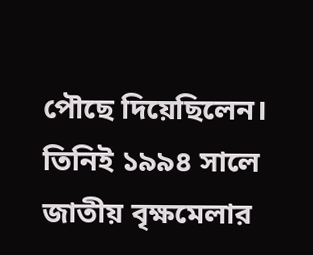পৌছে দিয়েছিলেন। তিনিই ১৯৯৪ সালে জাতীয় বৃক্ষমেলার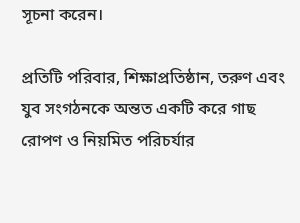সূচনা করেন।

প্রতিটি পরিবার, শিক্ষাপ্রতিষ্ঠান, তরুণ এবং যুব সংগঠনকে অন্তত একটি করে গাছ রোপণ ও নিয়মিত পরিচর্যার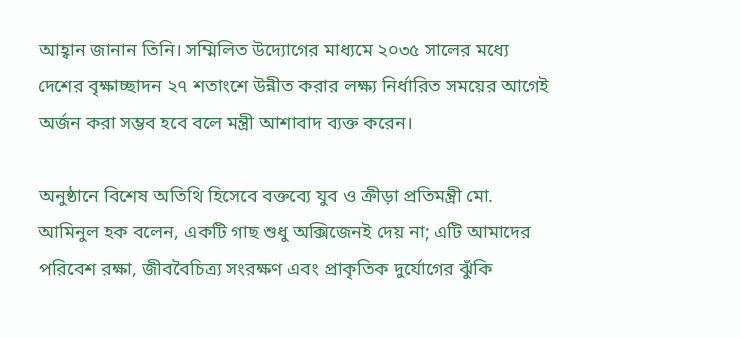আহ্বান জানান তিনি। সম্মিলিত উদ্যোগের মাধ্যমে ২০৩৫ সালের মধ্যে দেশের বৃক্ষাচ্ছাদন ২৭ শতাংশে উন্নীত করার লক্ষ্য নির্ধারিত সময়ের আগেই অর্জন করা সম্ভব হবে বলে মন্ত্রী আশাবাদ ব্যক্ত করেন।

অনুষ্ঠানে বিশেষ অতিথি হিসেবে বক্তব্যে যুব ও ক্রীড়া প্রতিমন্ত্রী মো. আমিনুল হক বলেন, একটি গাছ শুধু অক্সিজেনই দেয় না; এটি আমাদের পরিবেশ রক্ষা, জীববৈচিত্র্য সংরক্ষণ এবং প্রাকৃতিক দুর্যোগের ঝুঁকি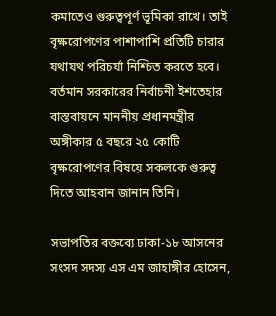কমাতেও গুরুত্বপূর্ণ ভূমিকা রাখে। তাই বৃক্ষরোপণের পাশাপাশি প্রতিটি চারার যথাযথ পরিচর্যা নিশ্চিত করতে হবে। বর্তমান সরকারের নির্বাচনী ইশতেহার বাস্তবায়নে মাননীয় প্রধানমন্ত্রীর অঙ্গীকার ৫ বছরে ২৫ কোটি বৃক্ষরোপণের বিষয়ে সকলকে গুরুত্ব দিতে আহবান জানান তিনি।

সভাপতির বক্তব্যে ঢাকা-১৮ আসনের সংসদ সদস্য এস এম জাহাঙ্গীর হোসেন,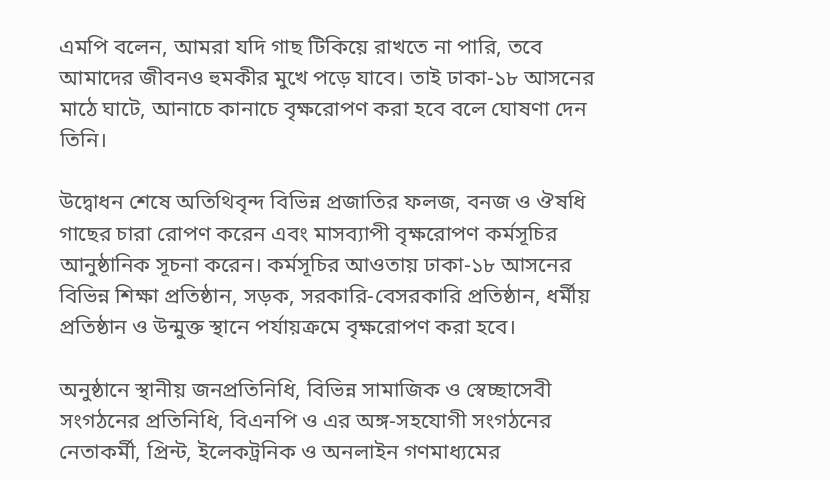এমপি বলেন, আমরা যদি গাছ টিকিয়ে রাখতে না পারি, তবে আমাদের জীবনও হুমকীর মুখে পড়ে যাবে। তাই ঢাকা-১৮ আসনের মাঠে ঘাটে, আনাচে কানাচে বৃক্ষরোপণ করা হবে বলে ঘোষণা দেন তিনি।

উদ্বোধন শেষে অতিথিবৃন্দ বিভিন্ন প্রজাতির ফলজ, বনজ ও ঔষধি গাছের চারা রোপণ করেন এবং মাসব্যাপী বৃক্ষরোপণ কর্মসূচির আনুষ্ঠানিক সূচনা করেন। কর্মসূচির আওতায় ঢাকা-১৮ আসনের বিভিন্ন শিক্ষা প্রতিষ্ঠান, সড়ক, সরকারি-বেসরকারি প্রতিষ্ঠান, ধর্মীয় প্রতিষ্ঠান ও উন্মুক্ত স্থানে পর্যায়ক্রমে বৃক্ষরোপণ করা হবে।

অনুষ্ঠানে স্থানীয় জনপ্রতিনিধি, বিভিন্ন সামাজিক ও স্বেচ্ছাসেবী সংগঠনের প্রতিনিধি, বিএনপি ও এর অঙ্গ-সহযোগী সংগঠনের নেতাকর্মী, প্রিন্ট, ইলেকট্রনিক ও অনলাইন গণমাধ্যমের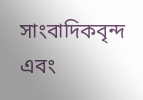সাংবাদিকবৃন্দ এবং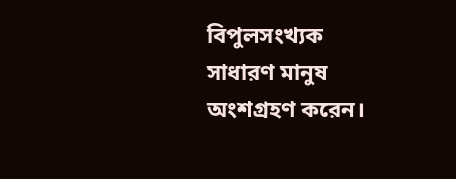বিপুলসংখ্যক সাধারণ মানুষ অংশগ্রহণ করেন।